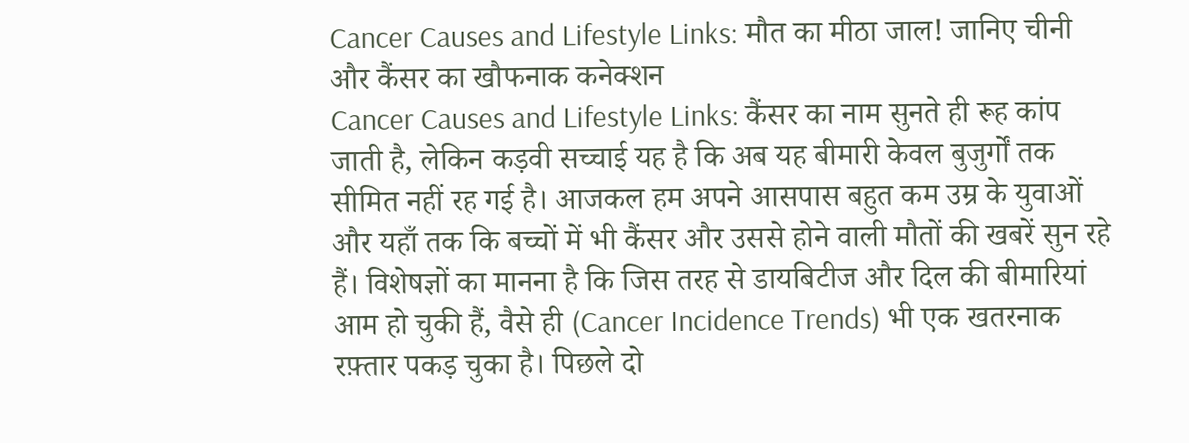Cancer Causes and Lifestyle Links: मौत का मीठा जाल! जानिए चीनी और कैंसर का खौफनाक कनेक्शन
Cancer Causes and Lifestyle Links: कैंसर का नाम सुनते ही रूह कांप जाती है, लेकिन कड़वी सच्चाई यह है कि अब यह बीमारी केवल बुजुर्गों तक सीमित नहीं रह गई है। आजकल हम अपने आसपास बहुत कम उम्र के युवाओं और यहाँ तक कि बच्चों में भी कैंसर और उससे होने वाली मौतों की खबरें सुन रहे हैं। विशेषज्ञों का मानना है कि जिस तरह से डायबिटीज और दिल की बीमारियां आम हो चुकी हैं, वैसे ही (Cancer Incidence Trends) भी एक खतरनाक रफ़्तार पकड़ चुका है। पिछले दो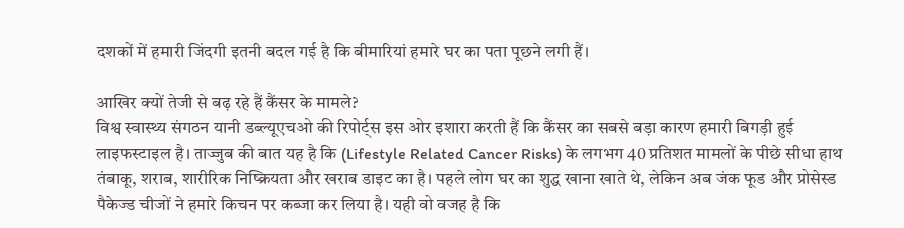दशकों में हमारी जिंदगी इतनी बदल गई है कि बीमारियां हमारे घर का पता पूछने लगी हैं।

आखिर क्यों तेजी से बढ़ रहे हैं कैंसर के मामले?
विश्व स्वास्थ्य संगठन यानी डब्ल्यूएचओ की रिपोर्ट्स इस ओर इशारा करती हैं कि कैंसर का सबसे बड़ा कारण हमारी बिगड़ी हुई लाइफस्टाइल है। ताज्जुब की बात यह है कि (Lifestyle Related Cancer Risks) के लगभग 40 प्रतिशत मामलों के पीछे सीधा हाथ तंबाकू, शराब, शारीरिक निष्क्रियता और खराब डाइट का है। पहले लोग घर का शुद्ध खाना खाते थे, लेकिन अब जंक फूड और प्रोसेस्ड पैकेज्ड चीजों ने हमारे किचन पर कब्जा कर लिया है। यही वो वजह है कि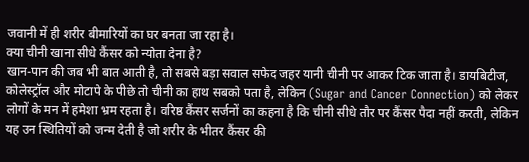जवानी में ही शरीर बीमारियों का घर बनता जा रहा है।
क्या चीनी खाना सीधे कैंसर को न्योता देना है?
खान-पान की जब भी बात आती है, तो सबसे बड़ा सवाल सफेद जहर यानी चीनी पर आकर टिक जाता है। डायबिटीज, कोलेस्ट्रॉल और मोटापे के पीछे तो चीनी का हाथ सबको पता है, लेकिन (Sugar and Cancer Connection) को लेकर लोगों के मन में हमेशा भ्रम रहता है। वरिष्ठ कैंसर सर्जनों का कहना है कि चीनी सीधे तौर पर कैंसर पैदा नहीं करती, लेकिन यह उन स्थितियों को जन्म देती है जो शरीर के भीतर कैंसर की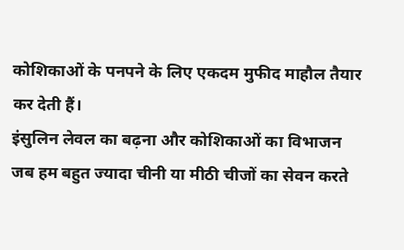कोशिकाओं के पनपने के लिए एकदम मुफीद माहौल तैयार कर देती हैं।
इंसुलिन लेवल का बढ़ना और कोशिकाओं का विभाजन
जब हम बहुत ज्यादा चीनी या मीठी चीजों का सेवन करते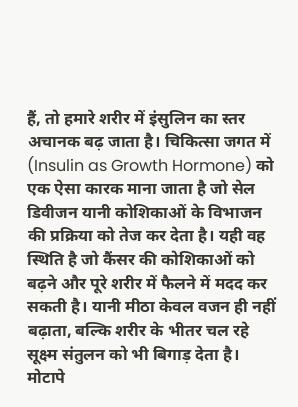हैं, तो हमारे शरीर में इंसुलिन का स्तर अचानक बढ़ जाता है। चिकित्सा जगत में (Insulin as Growth Hormone) को एक ऐसा कारक माना जाता है जो सेल डिवीजन यानी कोशिकाओं के विभाजन की प्रक्रिया को तेज कर देता है। यही वह स्थिति है जो कैंसर की कोशिकाओं को बढ़ने और पूरे शरीर में फैलने में मदद कर सकती है। यानी मीठा केवल वजन ही नहीं बढ़ाता, बल्कि शरीर के भीतर चल रहे सूक्ष्म संतुलन को भी बिगाड़ देता है।
मोटापे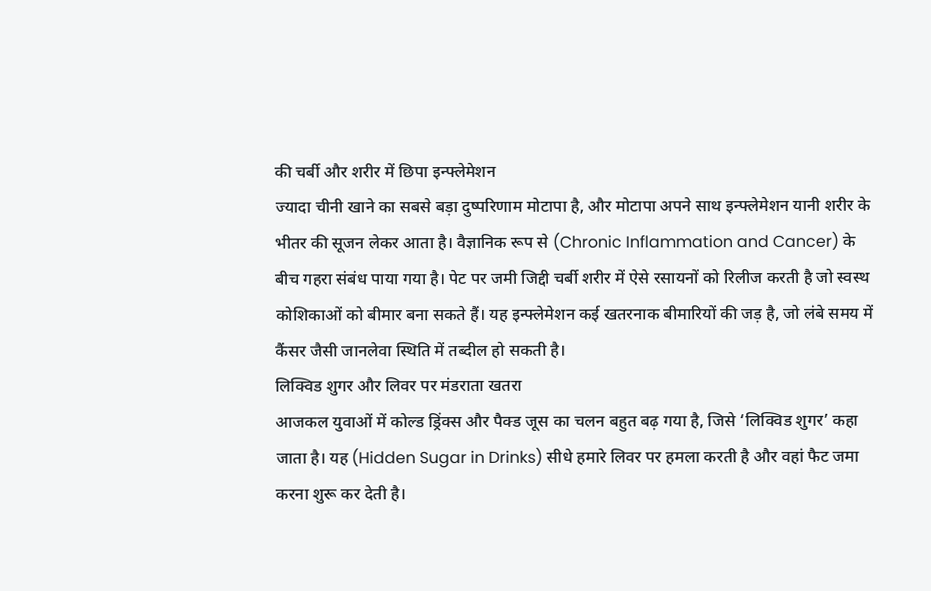की चर्बी और शरीर में छिपा इन्फ्लेमेशन
ज्यादा चीनी खाने का सबसे बड़ा दुष्परिणाम मोटापा है, और मोटापा अपने साथ इन्फ्लेमेशन यानी शरीर के भीतर की सूजन लेकर आता है। वैज्ञानिक रूप से (Chronic Inflammation and Cancer) के बीच गहरा संबंध पाया गया है। पेट पर जमी जिद्दी चर्बी शरीर में ऐसे रसायनों को रिलीज करती है जो स्वस्थ कोशिकाओं को बीमार बना सकते हैं। यह इन्फ्लेमेशन कई खतरनाक बीमारियों की जड़ है, जो लंबे समय में कैंसर जैसी जानलेवा स्थिति में तब्दील हो सकती है।
लिक्विड शुगर और लिवर पर मंडराता खतरा
आजकल युवाओं में कोल्ड ड्रिंक्स और पैक्ड जूस का चलन बहुत बढ़ गया है, जिसे ‘लिक्विड शुगर’ कहा जाता है। यह (Hidden Sugar in Drinks) सीधे हमारे लिवर पर हमला करती है और वहां फैट जमा करना शुरू कर देती है।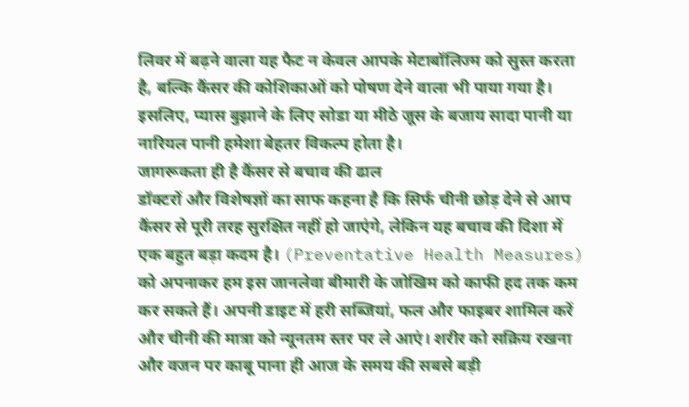लिवर में बढ़ने वाला यह फैट न केवल आपके मेटाबॉलिज्म को सुस्त करता है, बल्कि कैंसर की कोशिकाओं को पोषण देने वाला भी पाया गया है। इसलिए, प्यास बुझाने के लिए सोडा या मीठे जूस के बजाय सादा पानी या नारियल पानी हमेशा बेहतर विकल्प होता है।
जागरूकता ही है कैंसर से बचाव की ढाल
डॉक्टरों और विशेषज्ञों का साफ कहना है कि सिर्फ चीनी छोड़ देने से आप कैंसर से पूरी तरह सुरक्षित नहीं हो जाएंगे, लेकिन यह बचाव की दिशा में एक बहुत बड़ा कदम है। (Preventative Health Measures) को अपनाकर हम इस जानलेवा बीमारी के जोखिम को काफी हद तक कम कर सकते हैं। अपनी डाइट में हरी सब्जियां, फल और फाइबर शामिल करें और चीनी की मात्रा को न्यूनतम स्तर पर ले आएं। शरीर को सक्रिय रखना और वजन पर काबू पाना ही आज के समय की सबसे बड़ी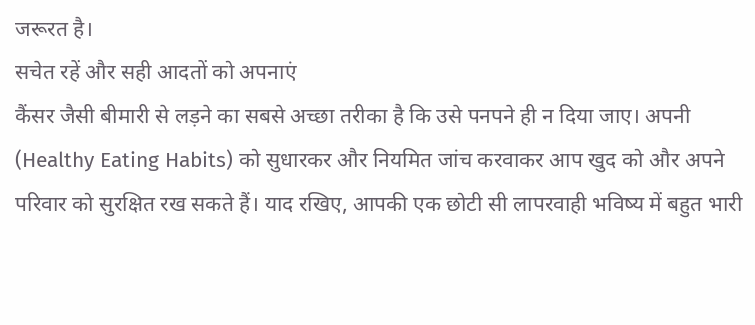जरूरत है।
सचेत रहें और सही आदतों को अपनाएं
कैंसर जैसी बीमारी से लड़ने का सबसे अच्छा तरीका है कि उसे पनपने ही न दिया जाए। अपनी (Healthy Eating Habits) को सुधारकर और नियमित जांच करवाकर आप खुद को और अपने परिवार को सुरक्षित रख सकते हैं। याद रखिए, आपकी एक छोटी सी लापरवाही भविष्य में बहुत भारी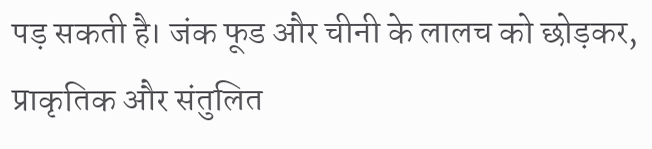पड़ सकती है। जंक फूड और चीनी के लालच को छोड़कर, प्राकृतिक और संतुलित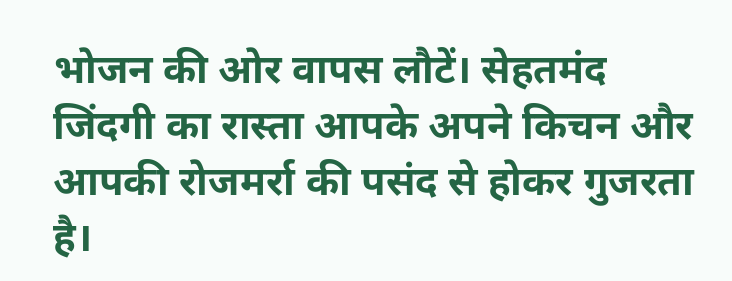भोजन की ओर वापस लौटें। सेहतमंद जिंदगी का रास्ता आपके अपने किचन और आपकी रोजमर्रा की पसंद से होकर गुजरता है।